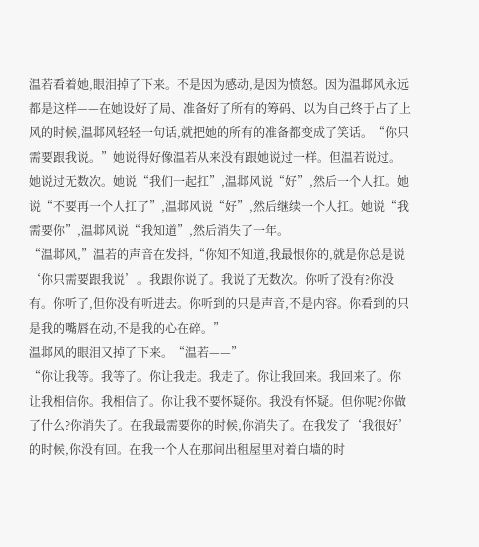温若看着她,眼泪掉了下来。不是因为感动,是因为愤怒。因为温邶风永远都是这样——在她设好了局、准备好了所有的筹码、以为自己终于占了上风的时候,温邶风轻轻一句话,就把她的所有的准备都变成了笑话。“你只需要跟我说。”她说得好像温若从来没有跟她说过一样。但温若说过。她说过无数次。她说“我们一起扛”,温邶风说“好”,然后一个人扛。她说“不要再一个人扛了”,温邶风说“好”,然后继续一个人扛。她说“我需要你”,温邶风说“我知道”,然后消失了一年。
“温邶风,”温若的声音在发抖,“你知不知道,我最恨你的,就是你总是说‘你只需要跟我说’。我跟你说了。我说了无数次。你听了没有?你没有。你听了,但你没有听进去。你听到的只是声音,不是内容。你看到的只是我的嘴唇在动,不是我的心在碎。”
温邶风的眼泪又掉了下来。“温若——”
“你让我等。我等了。你让我走。我走了。你让我回来。我回来了。你让我相信你。我相信了。你让我不要怀疑你。我没有怀疑。但你呢?你做了什么?你消失了。在我最需要你的时候,你消失了。在我发了‘我很好’的时候,你没有回。在我一个人在那间出租屋里对着白墙的时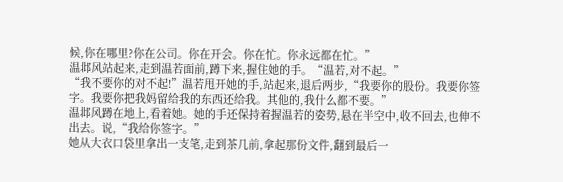候,你在哪里?你在公司。你在开会。你在忙。你永远都在忙。”
温邶风站起来,走到温若面前,蹲下来,握住她的手。“温若,对不起。”
“我不要你的对不起!”温若甩开她的手,站起来,退后两步,“我要你的股份。我要你签字。我要你把我妈留给我的东西还给我。其他的,我什么都不要。”
温邶风蹲在地上,看着她。她的手还保持着握温若的姿势,悬在半空中,收不回去,也伸不出去。说,“我给你签字。”
她从大衣口袋里拿出一支笔,走到茶几前,拿起那份文件,翻到最后一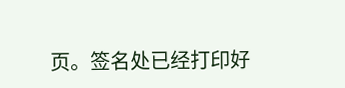页。签名处已经打印好